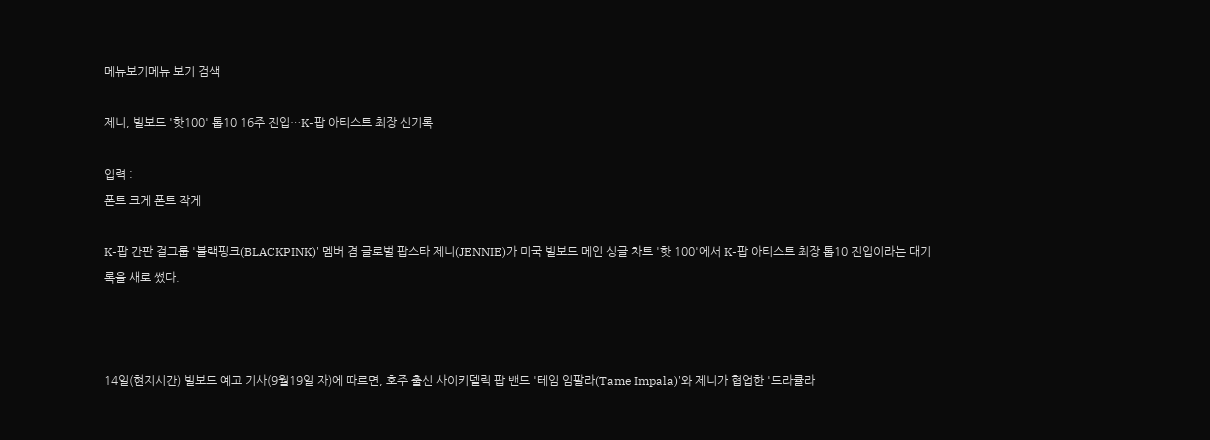메뉴보기메뉴 보기 검색

제니, 빌보드 '핫100' 톱10 16주 진입…K-팝 아티스트 최장 신기록

입력 :
폰트 크게 폰트 작게

K-팝 간판 걸그룹 '블랙핑크(BLACKPINK)' 멤버 겸 글로벌 팝스타 제니(JENNIE)가 미국 빌보드 메인 싱글 차트 '핫 100'에서 K-팝 아티스트 최장 톱10 진입이라는 대기록을 새로 썼다.



14일(현지시간) 빌보드 예고 기사(9월19일 자)에 따르면, 호주 출신 사이키델릭 팝 밴드 '테임 임팔라(Tame Impala)'와 제니가 협업한 '드라큘라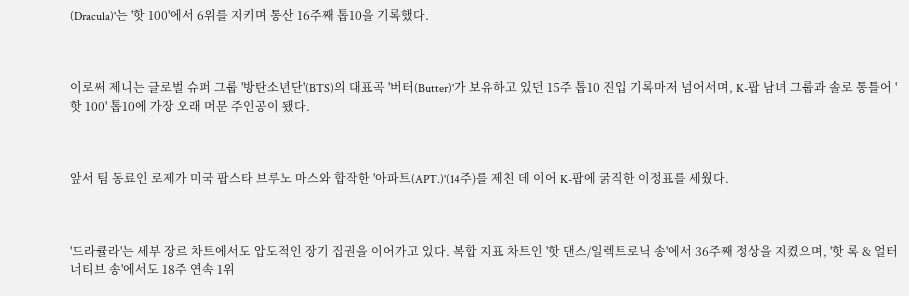(Dracula)'는 '핫 100'에서 6위를 지키며 통산 16주째 톱10을 기록했다.



이로써 제니는 글로벌 슈퍼 그룹 '방탄소년단'(BTS)의 대표곡 '버터(Butter)'가 보유하고 있던 15주 톱10 진입 기록마저 넘어서며, K-팝 남녀 그룹과 솔로 통틀어 '핫 100' 톱10에 가장 오래 머문 주인공이 됐다.



앞서 팀 동료인 로제가 미국 팝스타 브루노 마스와 합작한 '아파트(APT.)'(14주)를 제친 데 이어 K-팝에 굵직한 이정표를 세웠다.



'드라큘라'는 세부 장르 차트에서도 압도적인 장기 집권을 이어가고 있다. 복합 지표 차트인 '핫 댄스/일렉트로닉 송'에서 36주째 정상을 지켰으며, '핫 록 & 얼터너티브 송'에서도 18주 연속 1위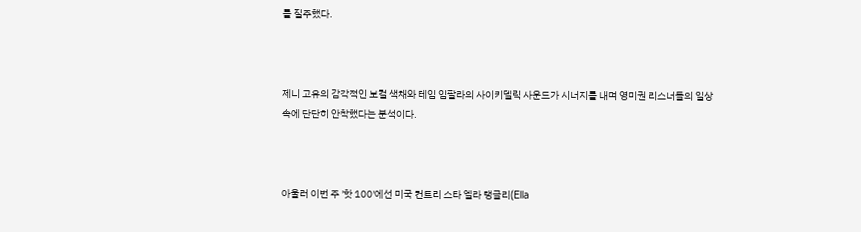를 질주했다.



제니 고유의 감각적인 보컬 색채와 테임 임팔라의 사이키델릭 사운드가 시너지를 내며 영미권 리스너들의 일상 속에 단단히 안착했다는 분석이다.



아울러 이번 주 '핫 100'에선 미국 컨트리 스타 엘라 랭글리(Ella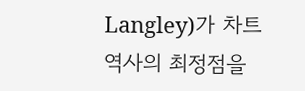Langley)가 차트 역사의 최정점을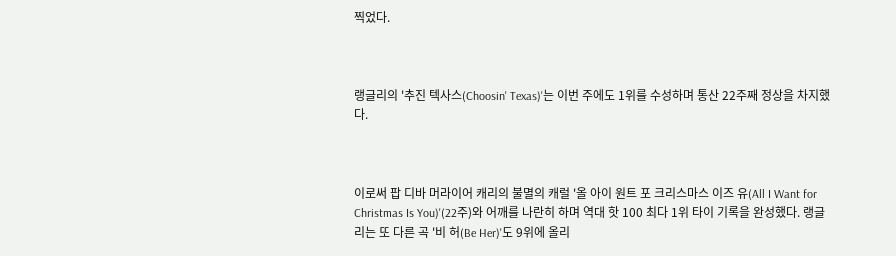찍었다.



랭글리의 '추진 텍사스(Choosin' Texas)'는 이번 주에도 1위를 수성하며 통산 22주째 정상을 차지했다.



이로써 팝 디바 머라이어 캐리의 불멸의 캐럴 '올 아이 원트 포 크리스마스 이즈 유(All I Want for Christmas Is You)'(22주)와 어깨를 나란히 하며 역대 핫 100 최다 1위 타이 기록을 완성했다. 랭글리는 또 다른 곡 '비 허(Be Her)'도 9위에 올리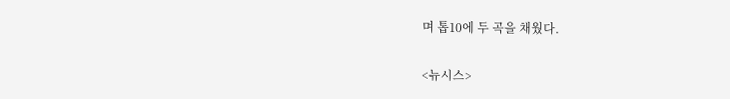며 톱10에 두 곡을 채웠다.

<뉴시스>